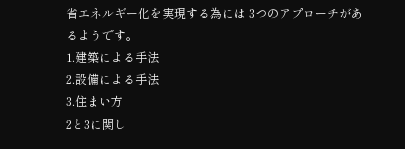省エネルギー化を実現する為には 3つのアプローチがあるようです。
1.建築による手法
2.設備による手法
3.住まい方
2と3に関し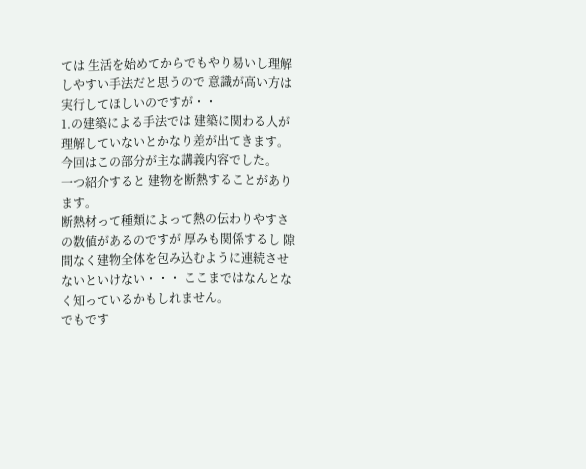ては 生活を始めてからでもやり易いし理解しやすい手法だと思うので 意識が高い方は実行してほしいのですが・・
1.の建築による手法では 建築に関わる人が理解していないとかなり差が出てきます。
今回はこの部分が主な講義内容でした。
一つ紹介すると 建物を断熱することがあります。
断熱材って種類によって熱の伝わりやすさの数値があるのですが 厚みも関係するし 隙間なく建物全体を包み込むように連続させないといけない・・・ ここまではなんとなく知っているかもしれません。
でもです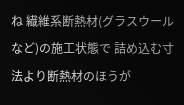ね 繊維系断熱材(グラスウールなど)の施工状態で 詰め込む寸法より断熱材のほうが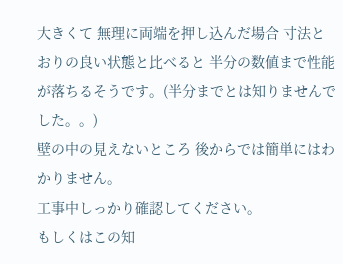大きくて 無理に両端を押し込んだ場合 寸法とおりの良い状態と比べると 半分の数値まで性能が落ちるそうです。(半分までとは知りませんでした。。)
壁の中の見えないところ 後からでは簡単にはわかりません。
工事中しっかり確認してください。
もしくはこの知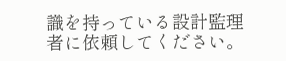識を持っている設計監理者に依頼してください。